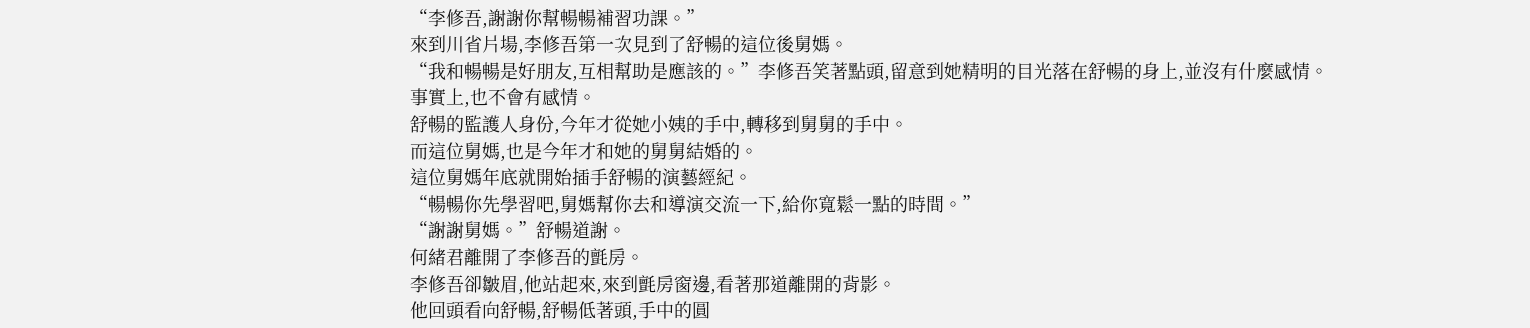“李修吾,謝謝你幫暢暢補習功課。”
來到川省片場,李修吾第一次見到了舒暢的這位後舅媽。
“我和暢暢是好朋友,互相幫助是應該的。”李修吾笑著點頭,留意到她精明的目光落在舒暢的身上,並沒有什麼感情。
事實上,也不會有感情。
舒暢的監護人身份,今年才從她小姨的手中,轉移到舅舅的手中。
而這位舅媽,也是今年才和她的舅舅結婚的。
這位舅媽年底就開始插手舒暢的演藝經紀。
“暢暢你先學習吧,舅媽幫你去和導演交流一下,給你寬鬆一點的時間。”
“謝謝舅媽。”舒暢道謝。
何緒君離開了李修吾的氈房。
李修吾卻皺眉,他站起來,來到氈房窗邊,看著那道離開的背影。
他回頭看向舒暢,舒暢低著頭,手中的圓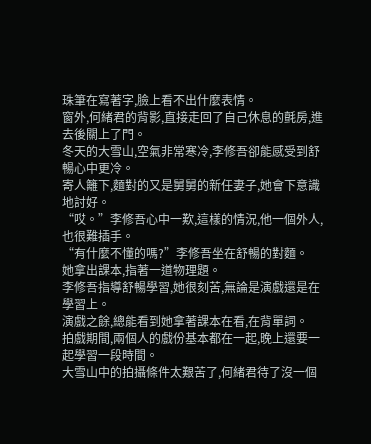珠筆在寫著字,臉上看不出什麼表情。
窗外,何緒君的背影,直接走回了自己休息的氈房,進去後關上了門。
冬天的大雪山,空氣非常寒冷,李修吾卻能感受到舒暢心中更冷。
寄人籬下,麵對的又是舅舅的新任妻子,她會下意識地討好。
“哎。”李修吾心中一歎,這樣的情況,他一個外人,也很難插手。
“有什麼不懂的嗎?”李修吾坐在舒暢的對麵。
她拿出課本,指著一道物理題。
李修吾指導舒暢學習,她很刻苦,無論是演戲還是在學習上。
演戲之餘,總能看到她拿著課本在看,在背單詞。
拍戲期間,兩個人的戲份基本都在一起,晚上還要一起學習一段時間。
大雪山中的拍攝條件太艱苦了,何緒君待了沒一個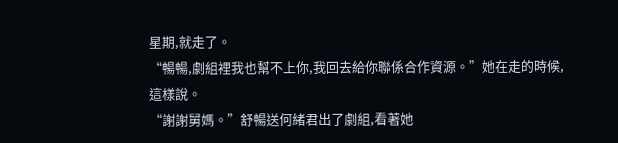星期,就走了。
“暢暢,劇組裡我也幫不上你,我回去給你聯係合作資源。”她在走的時候,這樣說。
“謝謝舅媽。”舒暢送何緒君出了劇組,看著她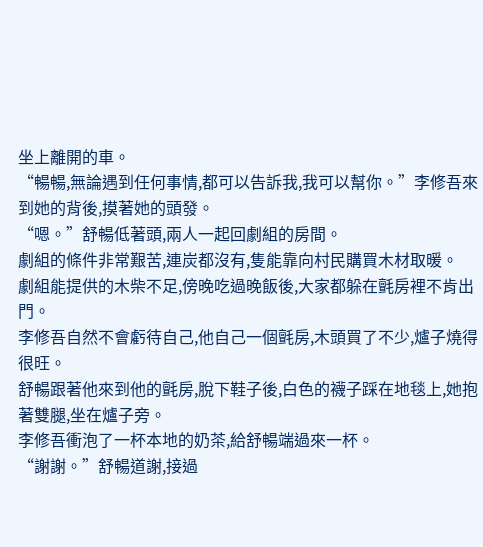坐上離開的車。
“暢暢,無論遇到任何事情,都可以告訴我,我可以幫你。”李修吾來到她的背後,摸著她的頭發。
“嗯。”舒暢低著頭,兩人一起回劇組的房間。
劇組的條件非常艱苦,連炭都沒有,隻能靠向村民購買木材取暖。
劇組能提供的木柴不足,傍晚吃過晚飯後,大家都躲在氈房裡不肯出門。
李修吾自然不會虧待自己,他自己一個氈房,木頭買了不少,爐子燒得很旺。
舒暢跟著他來到他的氈房,脫下鞋子後,白色的襪子踩在地毯上,她抱著雙腿,坐在爐子旁。
李修吾衝泡了一杯本地的奶茶,給舒暢端過來一杯。
“謝謝。”舒暢道謝,接過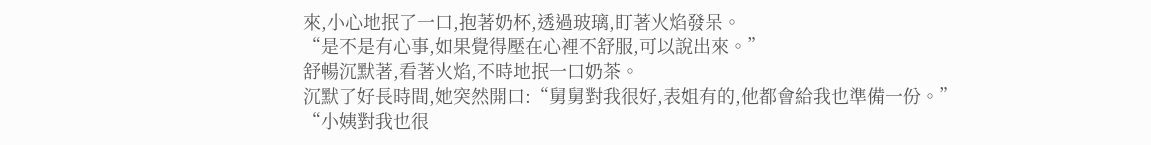來,小心地抿了一口,抱著奶杯,透過玻璃,盯著火焰發呆。
“是不是有心事,如果覺得壓在心裡不舒服,可以說出來。”
舒暢沉默著,看著火焰,不時地抿一口奶茶。
沉默了好長時間,她突然開口:“舅舅對我很好,表姐有的,他都會給我也準備一份。”
“小姨對我也很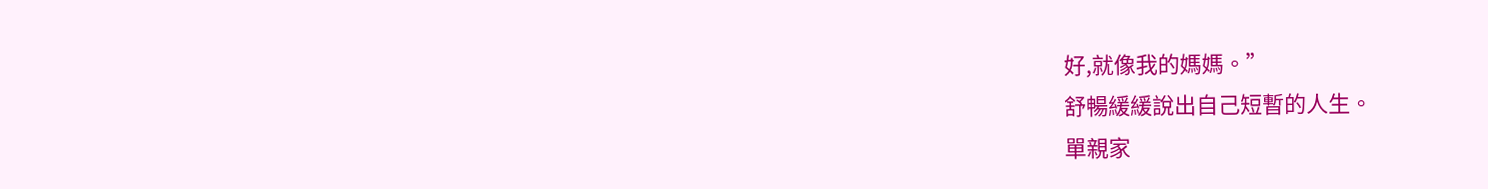好,就像我的媽媽。”
舒暢緩緩說出自己短暫的人生。
單親家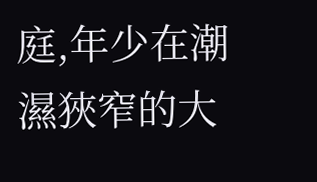庭,年少在潮濕狹窄的大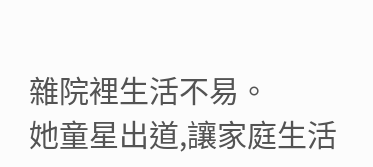雜院裡生活不易。
她童星出道,讓家庭生活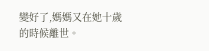變好了,媽媽又在她十歲的時候離世。